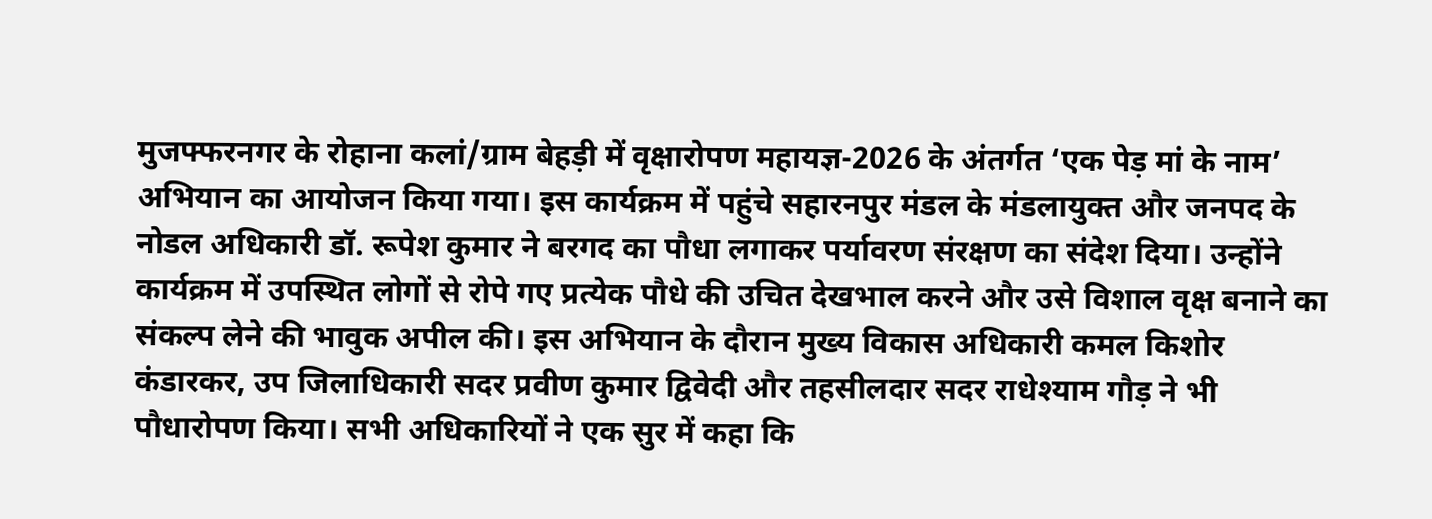मुजफ्फरनगर के रोहाना कलां/ग्राम बेहड़ी में वृक्षारोपण महायज्ञ-2026 के अंतर्गत ‘एक पेड़ मां के नाम’ अभियान का आयोजन किया गया। इस कार्यक्रम में पहुंचे सहारनपुर मंडल के मंडलायुक्त और जनपद के नोडल अधिकारी डॉ. रूपेश कुमार ने बरगद का पौधा लगाकर पर्यावरण संरक्षण का संदेश दिया। उन्होंने कार्यक्रम में उपस्थित लोगों से रोपे गए प्रत्येक पौधे की उचित देखभाल करने और उसे विशाल वृक्ष बनाने का संकल्प लेने की भावुक अपील की। इस अभियान के दौरान मुख्य विकास अधिकारी कमल किशोर कंडारकर, उप जिलाधिकारी सदर प्रवीण कुमार द्विवेदी और तहसीलदार सदर राधेश्याम गौड़ ने भी पौधारोपण किया। सभी अधिकारियों ने एक सुर में कहा कि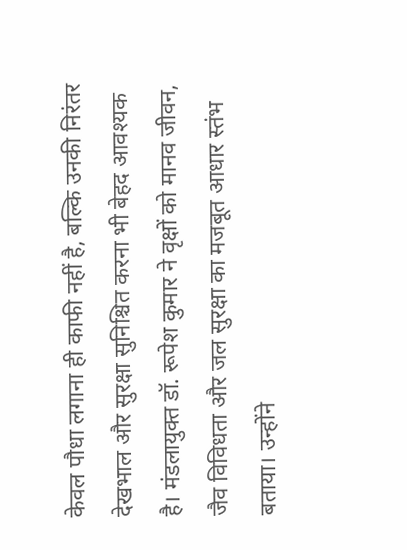केवल पौधा लगाना ही काफी नहीं है, बल्कि उनकी निरंतर देखभाल और सुरक्षा सुनिश्चित करना भी बेहद आवश्यक है। मंडलायुक्त डॉ. रूपेश कुमार ने वृक्षों को मानव जीवन, जैव विविधता और जल सुरक्षा का मजबूत आधार स्तंभ बताया। उन्होंने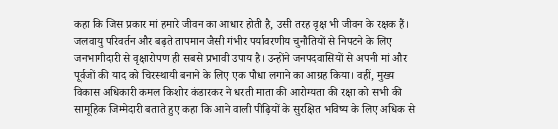कहा कि जिस प्रकार मां हमारे जीवन का आधार होती है, उसी तरह वृक्ष भी जीवन के रक्षक हैं। जलवायु परिवर्तन और बढ़ते तापमान जैसी गंभीर पर्यावरणीय चुनौतियों से निपटने के लिए जनभागीदारी से वृक्षारोपण ही सबसे प्रभावी उपाय है। उन्होंने जनपदवासियों से अपनी मां और पूर्वजों की याद को चिरस्थायी बनाने के लिए एक पौधा लगाने का आग्रह किया। वहीं, मुख्य विकास अधिकारी कमल किशोर कंडारकर ने धरती माता की आरोग्यता की रक्षा को सभी की सामूहिक जिम्मेदारी बताते हुए कहा कि आने वाली पीढ़ियों के सुरक्षित भविष्य के लिए अधिक से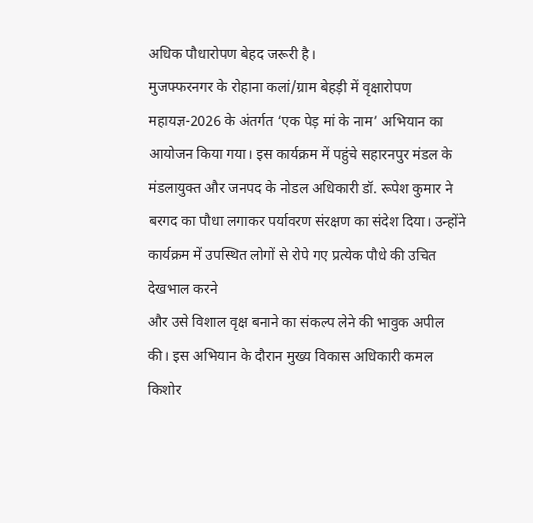अधिक पौधारोपण बेहद जरूरी है।
मुजफ्फरनगर के रोहाना कलां/ग्राम बेहड़ी में वृक्षारोपण महायज्ञ-2026 के अंतर्गत ‘एक पेड़ मां के नाम’ अभियान का आयोजन किया गया। इस कार्यक्रम में पहुंचे सहारनपुर मंडल के मंडलायुक्त और जनपद के नोडल अधिकारी डॉ. रूपेश कुमार ने बरगद का पौधा लगाकर पर्यावरण संरक्षण का संदेश दिया। उन्होंने कार्यक्रम में उपस्थित लोगों से रोपे गए प्रत्येक पौधे की उचित देखभाल करने
और उसे विशाल वृक्ष बनाने का संकल्प लेने की भावुक अपील की। इस अभियान के दौरान मुख्य विकास अधिकारी कमल किशोर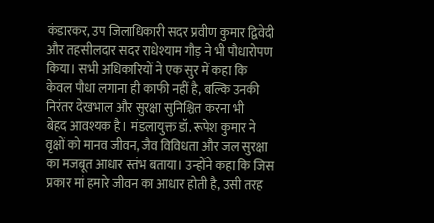कंडारकर, उप जिलाधिकारी सदर प्रवीण कुमार द्विवेदी और तहसीलदार सदर राधेश्याम गौड़ ने भी पौधारोपण किया। सभी अधिकारियों ने एक सुर में कहा कि केवल पौधा लगाना ही काफी नहीं है, बल्कि उनकी निरंतर देखभाल और सुरक्षा सुनिश्चित करना भी
बेहद आवश्यक है। मंडलायुक्त डॉ. रूपेश कुमार ने वृक्षों को मानव जीवन, जैव विविधता और जल सुरक्षा का मजबूत आधार स्तंभ बताया। उन्होंने कहा कि जिस प्रकार मां हमारे जीवन का आधार होती है, उसी तरह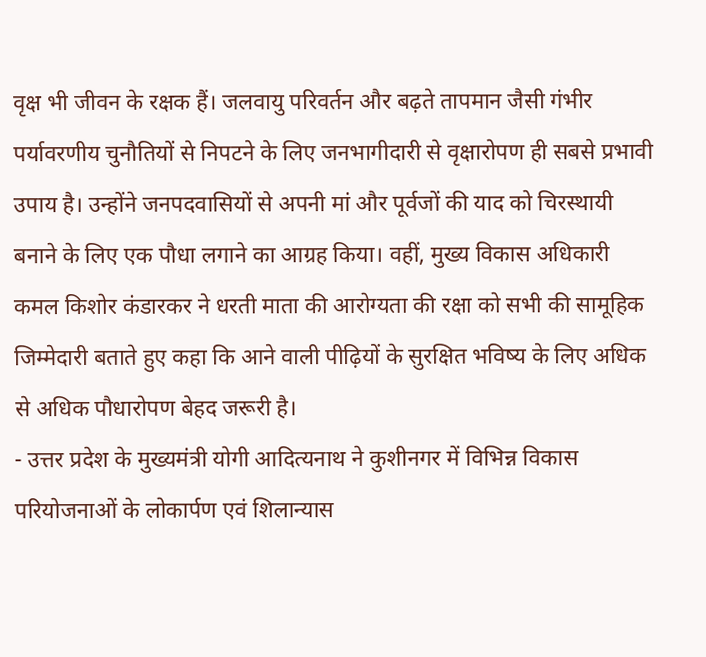वृक्ष भी जीवन के रक्षक हैं। जलवायु परिवर्तन और बढ़ते तापमान जैसी गंभीर पर्यावरणीय चुनौतियों से निपटने के लिए जनभागीदारी से वृक्षारोपण ही सबसे प्रभावी
उपाय है। उन्होंने जनपदवासियों से अपनी मां और पूर्वजों की याद को चिरस्थायी बनाने के लिए एक पौधा लगाने का आग्रह किया। वहीं, मुख्य विकास अधिकारी कमल किशोर कंडारकर ने धरती माता की आरोग्यता की रक्षा को सभी की सामूहिक जिम्मेदारी बताते हुए कहा कि आने वाली पीढ़ियों के सुरक्षित भविष्य के लिए अधिक से अधिक पौधारोपण बेहद जरूरी है।
- उत्तर प्रदेश के मुख्यमंत्री योगी आदित्यनाथ ने कुशीनगर में विभिन्न विकास परियोजनाओं के लोकार्पण एवं शिलान्यास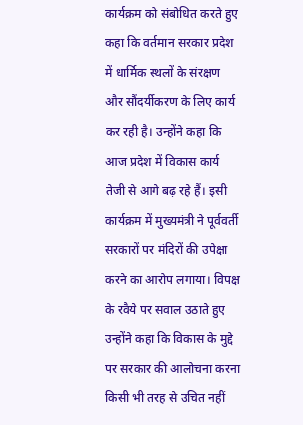कार्यक्रम को संबोधित करते हुए कहा कि वर्तमान सरकार प्रदेश में धार्मिक स्थलों के संरक्षण और सौंदर्यीकरण के लिए कार्य कर रही है। उन्होंने कहा कि आज प्रदेश में विकास कार्य तेजी से आगे बढ़ रहे हैं। इसी कार्यक्रम में मुख्यमंत्री ने पूर्ववर्ती सरकारों पर मंदिरों की उपेक्षा करने का आरोप लगाया। विपक्ष के रवैये पर सवाल उठाते हुए उन्होंने कहा कि विकास के मुद्दे पर सरकार की आलोचना करना किसी भी तरह से उचित नहीं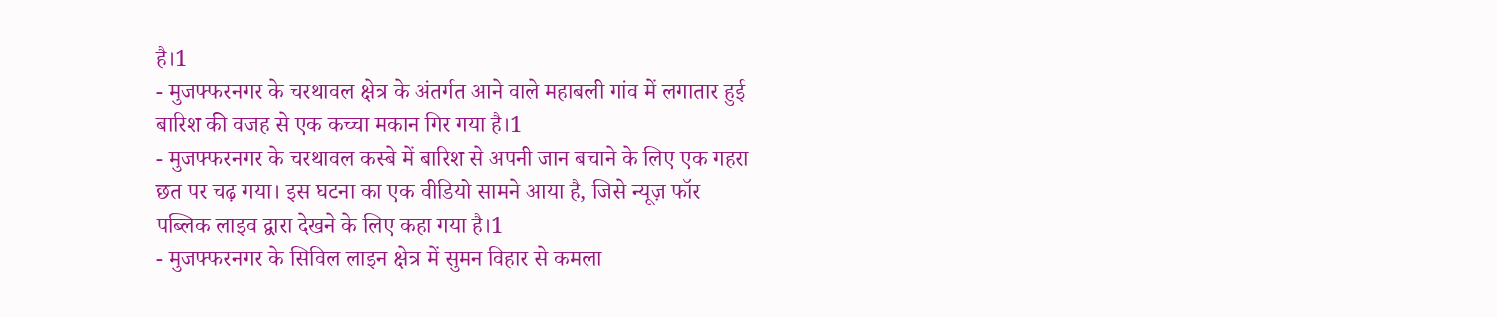है।1
- मुजफ्फरनगर के चरथावल क्षेत्र के अंतर्गत आने वाले महाबली गांव में लगातार हुई बारिश की वजह से एक कच्चा मकान गिर गया है।1
- मुजफ्फरनगर के चरथावल कस्बे में बारिश से अपनी जान बचाने के लिए एक गहरा छत पर चढ़ गया। इस घटना का एक वीडियो सामने आया है, जिसे न्यूज़ फॉर पब्लिक लाइव द्वारा देखने के लिए कहा गया है।1
- मुजफ्फरनगर के सिविल लाइन क्षेत्र में सुमन विहार से कमला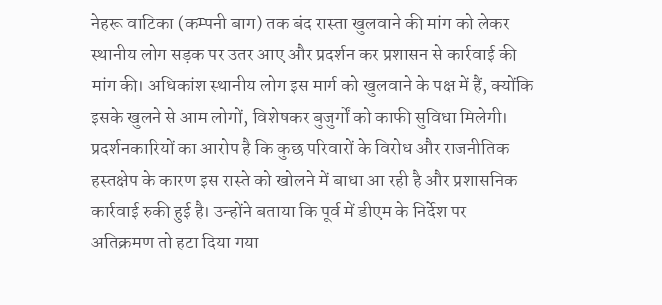नेहरू वाटिका (कम्पनी बाग) तक बंद रास्ता खुलवाने की मांग को लेकर स्थानीय लोग सड़क पर उतर आए और प्रदर्शन कर प्रशासन से कार्रवाई की मांग की। अधिकांश स्थानीय लोग इस मार्ग को खुलवाने के पक्ष में हैं, क्योंकि इसके खुलने से आम लोगों, विशेषकर बुजुर्गों को काफी सुविधा मिलेगी। प्रदर्शनकारियों का आरोप है कि कुछ परिवारों के विरोध और राजनीतिक हस्तक्षेप के कारण इस रास्ते को खोलने में बाधा आ रही है और प्रशासनिक कार्रवाई रुकी हुई है। उन्होंने बताया कि पूर्व में डीएम के निर्देश पर अतिक्रमण तो हटा दिया गया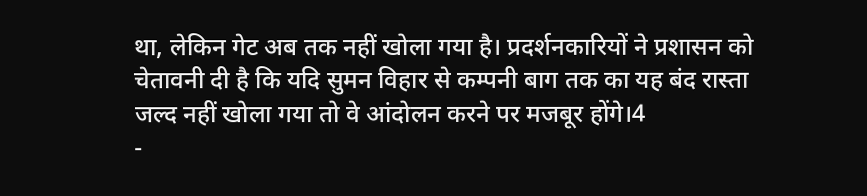था, लेकिन गेट अब तक नहीं खोला गया है। प्रदर्शनकारियों ने प्रशासन को चेतावनी दी है कि यदि सुमन विहार से कम्पनी बाग तक का यह बंद रास्ता जल्द नहीं खोला गया तो वे आंदोलन करने पर मजबूर होंगे।4
-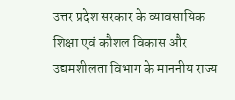उत्तर प्रदेश सरकार के व्यावसायिक शिक्षा एवं कौशल विकास और उद्यमशीलता विभाग के माननीय राज्य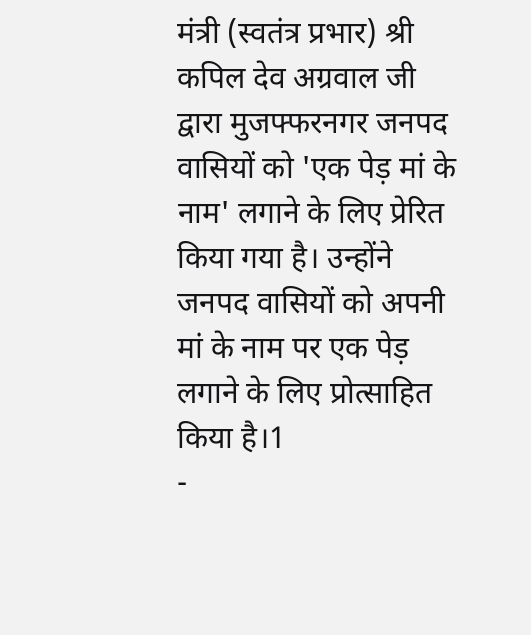मंत्री (स्वतंत्र प्रभार) श्री कपिल देव अग्रवाल जी द्वारा मुजफ्फरनगर जनपद वासियों को 'एक पेड़ मां के नाम' लगाने के लिए प्रेरित किया गया है। उन्होंने जनपद वासियों को अपनी मां के नाम पर एक पेड़ लगाने के लिए प्रोत्साहित किया है।1
-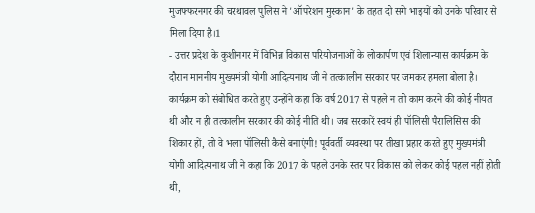मुजफ्फरनगर की चरथावल पुलिस ने 'ऑपरेशन मुस्कान' के तहत दो सगे भाइयों को उनके परिवार से मिला दिया है।1
- उत्तर प्रदेश के कुशीनगर में विभिन्न विकास परियोजनाओं के लोकार्पण एवं शिलान्यास कार्यक्रम के दौरान माननीय मुख्यमंत्री योगी आदित्यनाथ जी ने तत्कालीन सरकार पर जमकर हमला बोला है। कार्यक्रम को संबोधित करते हुए उन्होंने कहा कि वर्ष 2017 से पहले न तो काम करने की कोई नीयत थी और न ही तत्कालीन सरकार की कोई नीति थी। जब सरकारें स्वयं ही पॉलिसी पैरालिसिस की शिकार हों, तो वे भला पॉलिसी कैसे बनाएंगी! पूर्ववर्ती व्यवस्था पर तीखा प्रहार करते हुए मुख्यमंत्री योगी आदित्यनाथ जी ने कहा कि 2017 के पहले उनके स्तर पर विकास को लेकर कोई पहल नहीं होती थी,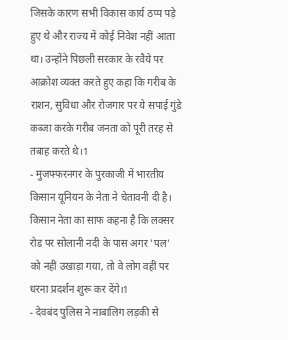जिसके कारण सभी विकास कार्य ठप्प पड़े हुए थे और राज्य में कोई निवेश नहीं आता था। उन्होंने पिछली सरकार के रवैये पर आक्रोश व्यक्त करते हुए कहा कि गरीब के राशन, सुविधा और रोजगार पर ये सपाई गुंडे कब्जा करके गरीब जनता को पूरी तरह से तबाह करते थे।1
- मुजफ्फरनगर के पुरकाजी में भारतीय किसान यूनियन के नेता ने चेतावनी दी है। किसान नेता का साफ कहना है कि लक्सर रोड पर सोलानी नदी के पास अगर 'पल' को नहीं उखाड़ा गया, तो वे लोग वहीं पर धरना प्रदर्शन शुरू कर देंगे।1
- देवबंद पुलिस ने नाबालिग लड़की से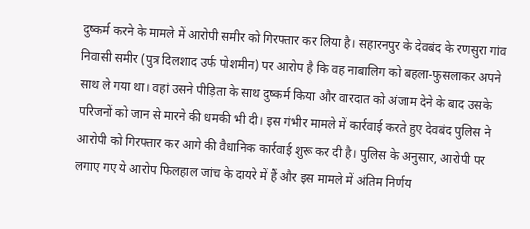दुष्कर्म करने के मामले में आरोपी समीर को गिरफ्तार कर लिया है। सहारनपुर के देवबंद के रणसुरा गांव निवासी समीर (पुत्र दिलशाद उर्फ पोशमीन) पर आरोप है कि वह नाबालिग को बहला-फुसलाकर अपने साथ ले गया था। वहां उसने पीड़िता के साथ दुष्कर्म किया और वारदात को अंजाम देने के बाद उसके परिजनों को जान से मारने की धमकी भी दी। इस गंभीर मामले में कार्रवाई करते हुए देवबंद पुलिस ने आरोपी को गिरफ्तार कर आगे की वैधानिक कार्रवाई शुरू कर दी है। पुलिस के अनुसार, आरोपी पर लगाए गए ये आरोप फिलहाल जांच के दायरे में हैं और इस मामले में अंतिम निर्णय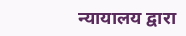न्यायालय द्वारा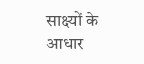साक्ष्यों के आधार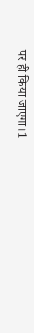पर ही किया जाएगा।1